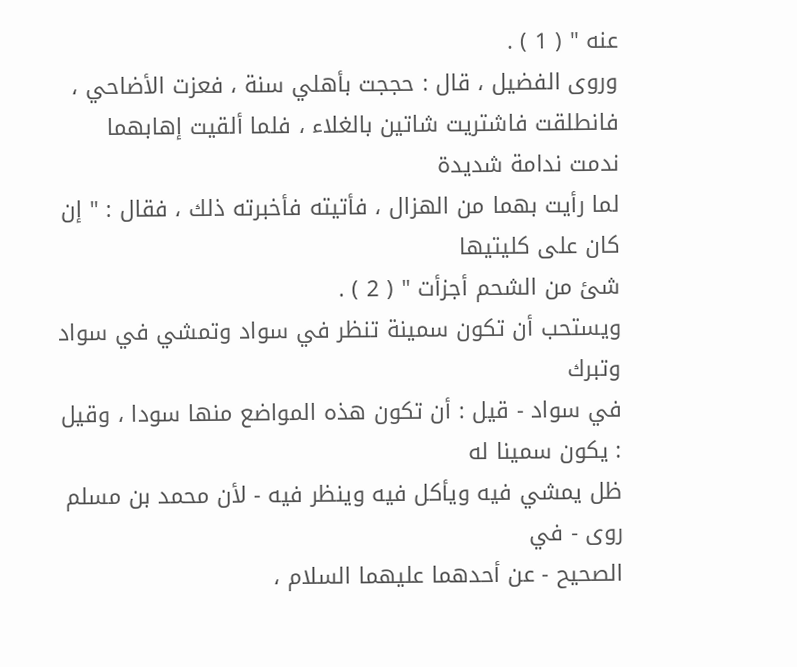عنه " ( 1 ) .
وروى الفضيل ، قال : حججت بأهلي سنة ، فعزت الأضاحي ،
فانطلقت فاشتريت شاتين بالغلاء ، فلما ألقيت إهابهما ندمت ندامة شديدة
لما رأيت بهما من الهزال ، فأتيته فأخبرته ذلك ، فقال : " إن كان على كليتيها
شئ من الشحم أجزأت " ( 2 ) .
ويستحب أن تكون سمينة تنظر في سواد وتمشي في سواد وتبرك
في سواد - قيل : أن تكون هذه المواضع منها سودا ، وقيل : يكون سمينا له
ظل يمشي فيه ويأكل فيه وينظر فيه - لأن محمد بن مسلم روى - في
الصحيح - عن أحدهما عليهما السلام ،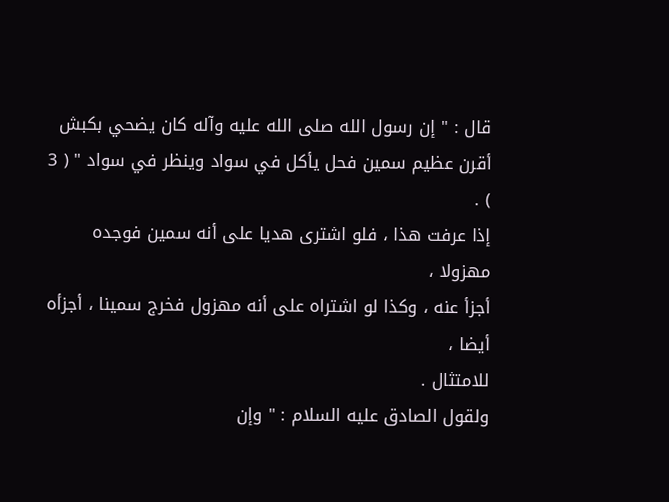قال : " إن رسول الله صلى الله عليه وآله كان يضحي بكبش
أقرن عظيم سمين فحل يأكل في سواد وينظر في سواد " ( 3 ) .
إذا عرفت هذا ، فلو اشترى هديا على أنه سمين فوجده مهزولا ،
أجزأ عنه ، وكذا لو اشتراه على أنه مهزول فخرج سمينا ، أجزأه أيضا ،
للامتثال .
ولقول الصادق عليه السلام : " وإن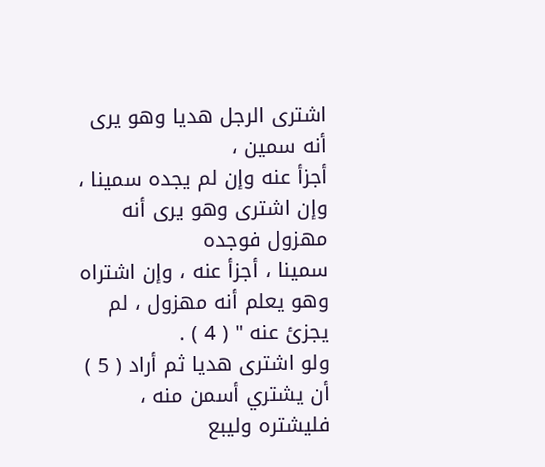اشترى الرجل هديا وهو يرى أنه سمين ،
أجزأ عنه وإن لم يجده سمينا ، وإن اشترى وهو يرى أنه مهزول فوجده
سمينا ، أجزأ عنه ، وإن اشتراه وهو يعلم أنه مهزول ، لم يجزئ عنه " ( 4 ) .
ولو اشترى هديا ثم أراد ( 5 ) أن يشتري أسمن منه ، فليشتره وليبع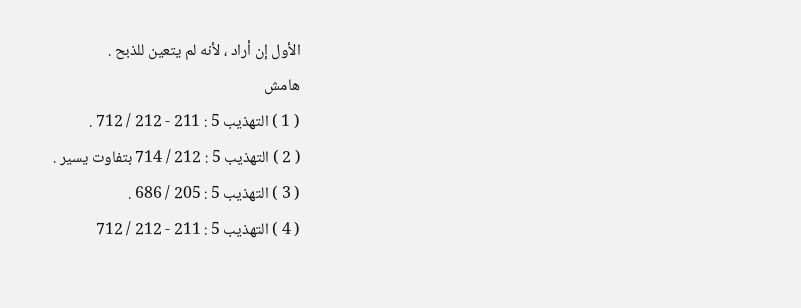الأول إن أراد ، لأنه لم يتعين للذبح .
هامش
( 1 ) التهذيب 5 : 211 - 212 / 712 .
( 2 ) التهذيب 5 : 212 / 714 بتفاوت يسير .
( 3 ) التهذيب 5 : 205 / 686 .
( 4 ) التهذيب 5 : 211 - 212 / 712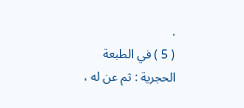.
( 5 ) في الطبعة الحجرية : ثم عن له ،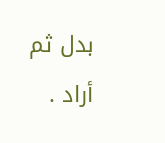بدل ثم أراد .